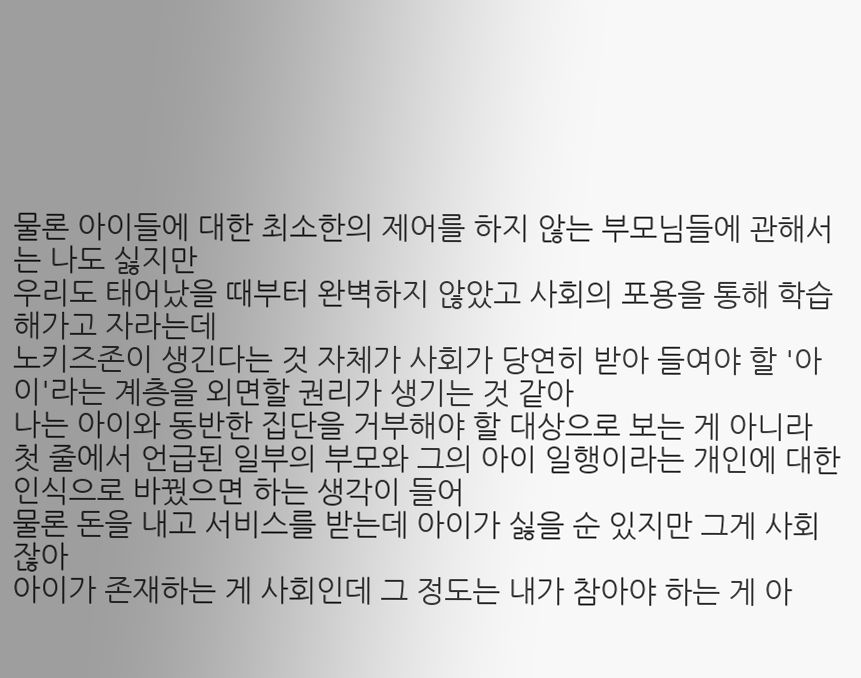물론 아이들에 대한 최소한의 제어를 하지 않는 부모님들에 관해서는 나도 싫지만
우리도 태어났을 때부터 완벽하지 않았고 사회의 포용을 통해 학습해가고 자라는데
노키즈존이 생긴다는 것 자체가 사회가 당연히 받아 들여야 할 '아이'라는 계층을 외면할 권리가 생기는 것 같아
나는 아이와 동반한 집단을 거부해야 할 대상으로 보는 게 아니라 첫 줄에서 언급된 일부의 부모와 그의 아이 일행이라는 개인에 대한 인식으로 바꿨으면 하는 생각이 들어
물론 돈을 내고 서비스를 받는데 아이가 싫을 순 있지만 그게 사회잖아
아이가 존재하는 게 사회인데 그 정도는 내가 참아야 하는 게 아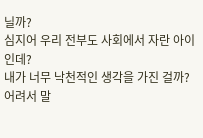닐까?
심지어 우리 전부도 사회에서 자란 아이인데?
내가 너무 낙천적인 생각을 가진 걸까?
어려서 말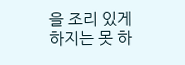을 조리 있게 하지는 못 하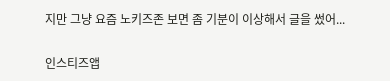지만 그냥 요즘 노키즈존 보면 좀 기분이 이상해서 글을 썼어...

인스티즈앱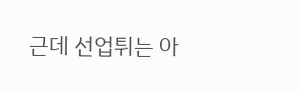근데 선업튀는 아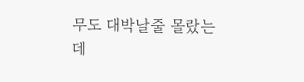무도 대박날줄 몰랐는데